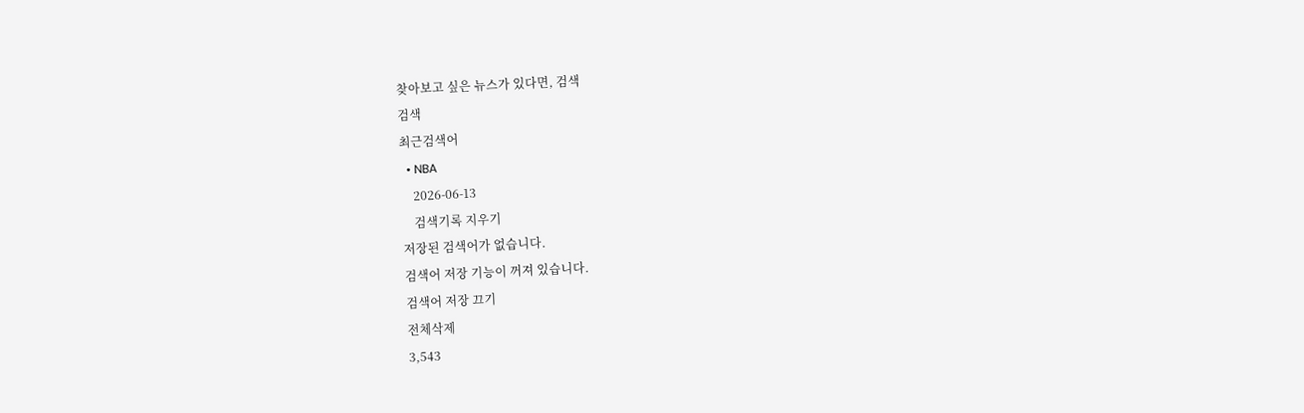찾아보고 싶은 뉴스가 있다면, 검색
검색
최근검색어
  • NBA
    2026-06-13
    검색기록 지우기
저장된 검색어가 없습니다.
검색어 저장 기능이 꺼져 있습니다.
검색어 저장 끄기
전체삭제
3,543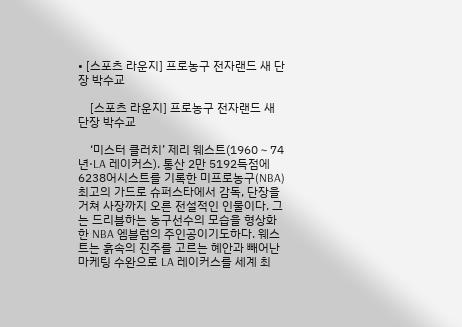• [스포츠 라운지] 프로농구 전자랜드 새 단장 박수교

    [스포츠 라운지] 프로농구 전자랜드 새 단장 박수교

    ‘미스터 클러치’ 제리 웨스트(1960∼74년·LA 레이커스). 통산 2만 5192득점에 6238어시스트를 기록한 미프로농구(NBA) 최고의 가드로 슈퍼스타에서 감독, 단장을 거쳐 사장까지 오른 전설적인 인물이다. 그는 드리블하는 농구선수의 모습을 형상화한 NBA 엠블럼의 주인공이기도하다. 웨스트는 흙속의 진주를 고르는 혜안과 빼어난 마케팅 수완으로 LA 레이커스를 세계 최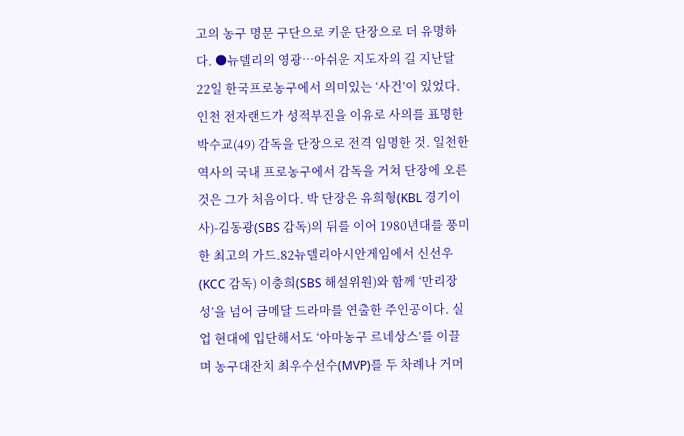고의 농구 명문 구단으로 키운 단장으로 더 유명하다. ●뉴델리의 영광…아쉬운 지도자의 길 지난달 22일 한국프로농구에서 의미있는 ‘사건’이 있었다. 인천 전자랜드가 성적부진을 이유로 사의를 표명한 박수교(49) 감독을 단장으로 전격 임명한 것. 일천한 역사의 국내 프로농구에서 감독을 거쳐 단장에 오른 것은 그가 처음이다. 박 단장은 유희형(KBL 경기이사)-김동광(SBS 감독)의 뒤를 이어 1980년대를 풍미한 최고의 가드.82뉴델리아시안게임에서 신선우(KCC 감독) 이충희(SBS 해설위원)와 함께 ‘만리장성’을 넘어 금메달 드라마를 연출한 주인공이다. 실업 현대에 입단해서도 ‘아마농구 르네상스’를 이끌며 농구대잔치 최우수선수(MVP)를 두 차례나 거머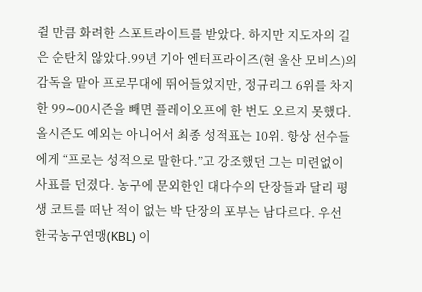쥘 만큼 화려한 스포트라이트를 받았다. 하지만 지도자의 길은 순탄치 않았다.99년 기아 엔터프라이즈(현 울산 모비스)의 감독을 맡아 프로무대에 뛰어들었지만, 정규리그 6위를 차지한 99∼00시즌을 빼면 플레이오프에 한 번도 오르지 못했다. 올시즌도 예외는 아니어서 최종 성적표는 10위. 항상 선수들에게 “프로는 성적으로 말한다.”고 강조했던 그는 미련없이 사표를 던졌다. 농구에 문외한인 대다수의 단장들과 달리 평생 코트를 떠난 적이 없는 박 단장의 포부는 남다르다. 우선 한국농구연맹(KBL) 이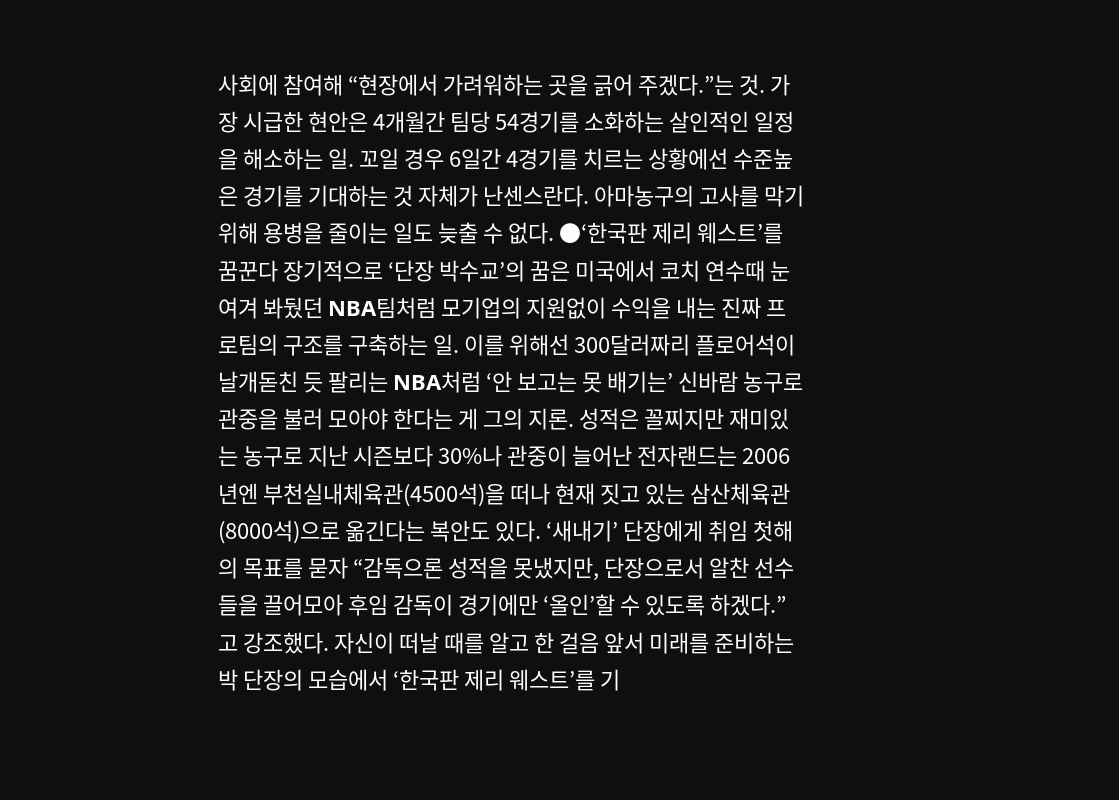사회에 참여해 “현장에서 가려워하는 곳을 긁어 주겠다.”는 것. 가장 시급한 현안은 4개월간 팀당 54경기를 소화하는 살인적인 일정을 해소하는 일. 꼬일 경우 6일간 4경기를 치르는 상황에선 수준높은 경기를 기대하는 것 자체가 난센스란다. 아마농구의 고사를 막기 위해 용병을 줄이는 일도 늦출 수 없다. ●‘한국판 제리 웨스트’를 꿈꾼다 장기적으로 ‘단장 박수교’의 꿈은 미국에서 코치 연수때 눈여겨 봐뒀던 NBA팀처럼 모기업의 지원없이 수익을 내는 진짜 프로팀의 구조를 구축하는 일. 이를 위해선 300달러짜리 플로어석이 날개돋친 듯 팔리는 NBA처럼 ‘안 보고는 못 배기는’ 신바람 농구로 관중을 불러 모아야 한다는 게 그의 지론. 성적은 꼴찌지만 재미있는 농구로 지난 시즌보다 30%나 관중이 늘어난 전자랜드는 2006년엔 부천실내체육관(4500석)을 떠나 현재 짓고 있는 삼산체육관(8000석)으로 옮긴다는 복안도 있다. ‘새내기’ 단장에게 취임 첫해의 목표를 묻자 “감독으론 성적을 못냈지만, 단장으로서 알찬 선수들을 끌어모아 후임 감독이 경기에만 ‘올인’할 수 있도록 하겠다.”고 강조했다. 자신이 떠날 때를 알고 한 걸음 앞서 미래를 준비하는 박 단장의 모습에서 ‘한국판 제리 웨스트’를 기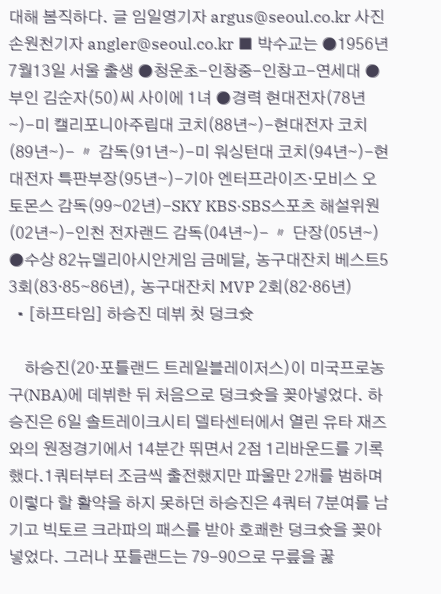대해 봄직하다. 글 임일영기자 argus@seoul.co.kr 사진 손원천기자 angler@seoul.co.kr ■ 박수교는 ●1956년 7월13일 서울 출생 ●청운초-인창중-인창고-연세대 ●부인 김순자(50)씨 사이에 1녀 ●경력 현대전자(78년∼)-미 캘리포니아주립대 코치(88년∼)-현대전자 코치(89년∼)- 〃 감독(91년∼)-미 워싱턴대 코치(94년∼)-현대전자 특판부장(95년∼)-기아 엔터프라이즈·모비스 오토몬스 감독(99∼02년)-SKY KBS·SBS스포츠 해설위원(02년∼)-인천 전자랜드 감독(04년∼)- 〃 단장(05년∼) ●수상 82뉴델리아시안게임 금메달, 농구대잔치 베스트5 3회(83·85∼86년), 농구대잔치 MVP 2회(82·86년)
  • [하프타임] 하승진 데뷔 첫 덩크슛

    하승진(20·포틀랜드 트레일블레이저스)이 미국프로농구(NBA)에 데뷔한 뒤 처음으로 덩크슛을 꽂아넣었다. 하승진은 6일 솔트레이크시티 델타센터에서 열린 유타 재즈와의 원정경기에서 14분간 뛰면서 2점 1리바운드를 기록했다.1쿼터부터 조금씩 출전했지만 파울만 2개를 범하며 이렇다 할 활약을 하지 못하던 하승진은 4쿼터 7분여를 남기고 빅토르 크라파의 패스를 받아 호쾌한 덩크슛을 꽂아 넣었다. 그러나 포틀랜드는 79-90으로 무릎을 꿇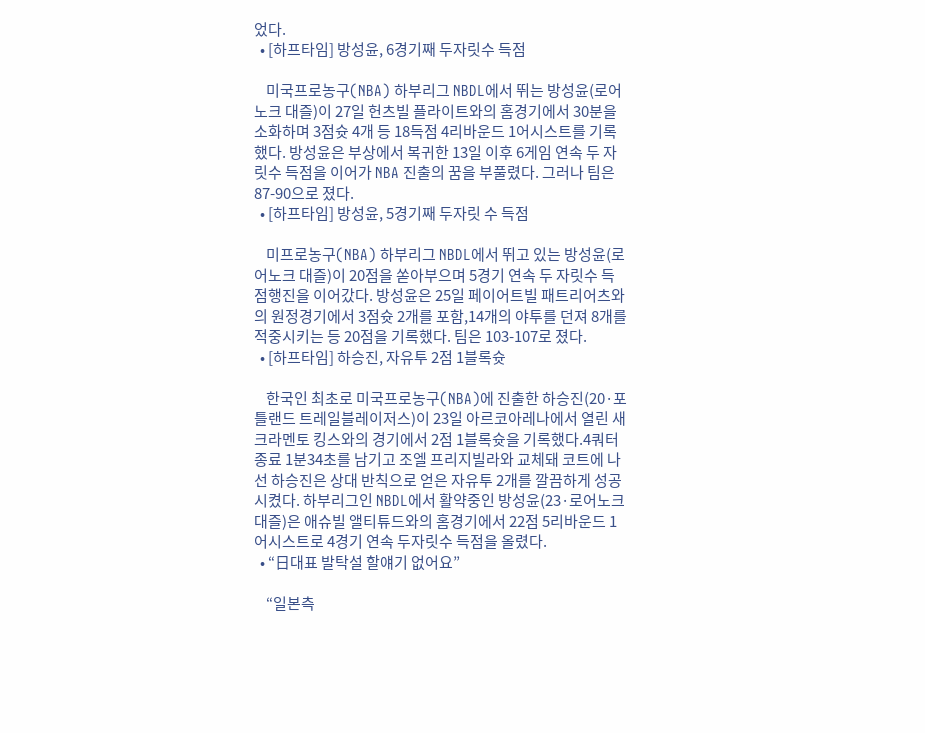었다.
  • [하프타임] 방성윤, 6경기째 두자릿수 득점

    미국프로농구(NBA) 하부리그 NBDL에서 뛰는 방성윤(로어노크 대즐)이 27일 헌츠빌 플라이트와의 홈경기에서 30분을 소화하며 3점슛 4개 등 18득점 4리바운드 1어시스트를 기록했다. 방성윤은 부상에서 복귀한 13일 이후 6게임 연속 두 자릿수 득점을 이어가 NBA 진출의 꿈을 부풀렸다. 그러나 팀은 87-90으로 졌다.
  • [하프타임] 방성윤, 5경기째 두자릿 수 득점

    미프로농구(NBA) 하부리그 NBDL에서 뛰고 있는 방성윤(로어노크 대즐)이 20점을 쏟아부으며 5경기 연속 두 자릿수 득점행진을 이어갔다. 방성윤은 25일 페이어트빌 패트리어츠와의 원정경기에서 3점슛 2개를 포함,14개의 야투를 던져 8개를 적중시키는 등 20점을 기록했다. 팀은 103-107로 졌다.
  • [하프타임] 하승진, 자유투 2점 1블록슛

    한국인 최초로 미국프로농구(NBA)에 진출한 하승진(20·포틀랜드 트레일블레이저스)이 23일 아르코아레나에서 열린 새크라멘토 킹스와의 경기에서 2점 1블록슛을 기록했다.4쿼터 종료 1분34초를 남기고 조엘 프리지빌라와 교체돼 코트에 나선 하승진은 상대 반칙으로 얻은 자유투 2개를 깔끔하게 성공시켰다. 하부리그인 NBDL에서 활약중인 방성윤(23·로어노크 대즐)은 애슈빌 앨티튜드와의 홈경기에서 22점 5리바운드 1어시스트로 4경기 연속 두자릿수 득점을 올렸다.
  • “日대표 발탁설 할얘기 없어요”

    “일본측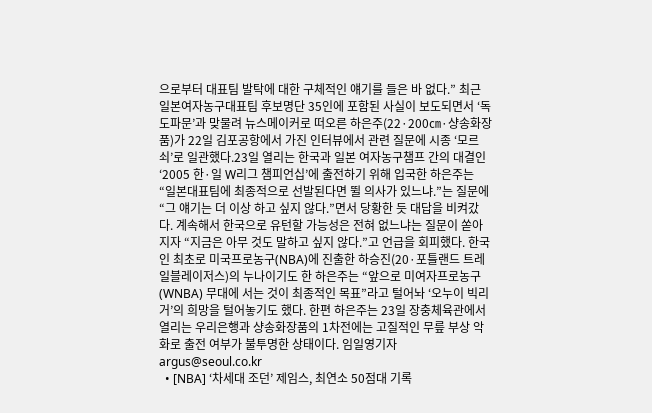으로부터 대표팀 발탁에 대한 구체적인 얘기를 들은 바 없다.” 최근 일본여자농구대표팀 후보명단 35인에 포함된 사실이 보도되면서 ‘독도파문’과 맞물려 뉴스메이커로 떠오른 하은주(22·200㎝·샹송화장품)가 22일 김포공항에서 가진 인터뷰에서 관련 질문에 시종 ‘모르쇠’로 일관했다.23일 열리는 한국과 일본 여자농구챔프 간의 대결인 ‘2005 한·일 W리그 챔피언십’에 출전하기 위해 입국한 하은주는 “일본대표팀에 최종적으로 선발된다면 뛸 의사가 있느냐.”는 질문에 “그 얘기는 더 이상 하고 싶지 않다.”면서 당황한 듯 대답을 비켜갔다. 계속해서 한국으로 유턴할 가능성은 전혀 없느냐는 질문이 쏟아지자 “지금은 아무 것도 말하고 싶지 않다.”고 언급을 회피했다. 한국인 최초로 미국프로농구(NBA)에 진출한 하승진(20·포틀랜드 트레일블레이저스)의 누나이기도 한 하은주는 “앞으로 미여자프로농구(WNBA) 무대에 서는 것이 최종적인 목표”라고 털어놔 ‘오누이 빅리거’의 희망을 털어놓기도 했다. 한편 하은주는 23일 장충체육관에서 열리는 우리은행과 샹송화장품의 1차전에는 고질적인 무릎 부상 악화로 출전 여부가 불투명한 상태이다. 임일영기자 argus@seoul.co.kr
  • [NBA] ‘차세대 조던’ 제임스, 최연소 50점대 기록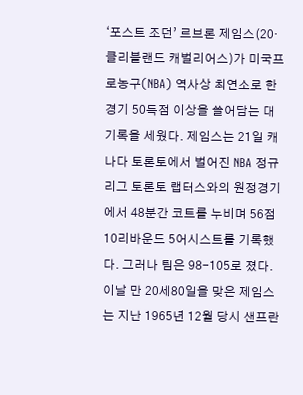‘포스트 조던’ 르브론 제임스(20·클리블랜드 캐벌리어스)가 미국프로농구(NBA) 역사상 최연소로 한 경기 50득점 이상을 쓸어담는 대기록을 세웠다. 제임스는 21일 캐나다 토론토에서 벌어진 NBA 정규리그 토론토 랩터스와의 원정경기에서 48분간 코트를 누비며 56점 10리바운드 5어시스트를 기록했다. 그러나 팀은 98-105로 졌다. 이날 만 20세80일을 맞은 제임스는 지난 1965년 12월 당시 샌프란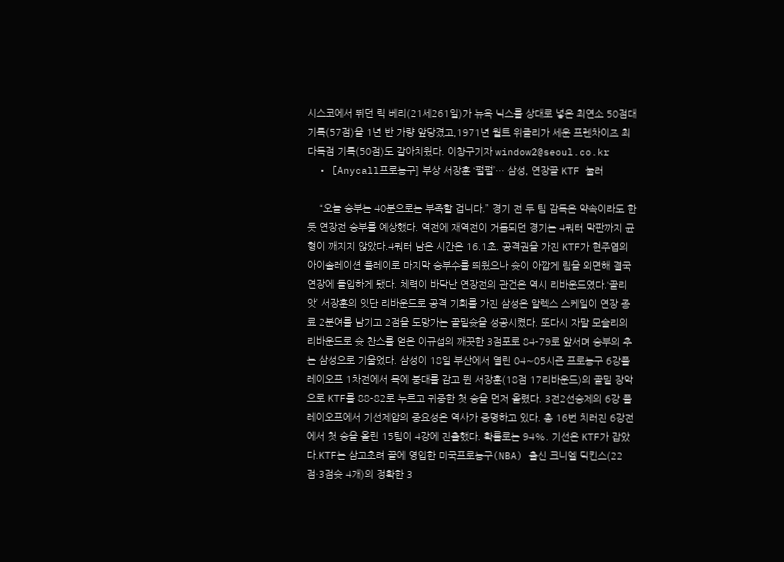시스코에서 뛰던 릭 베리(21세261일)가 뉴욕 닉스를 상대로 넣은 최연소 50점대 기록(57점)을 1년 반 가량 앞당겼고,1971년 월트 위즐리가 세운 프렌차이즈 최다득점 기록(50점)도 갈아치웠다. 이창구기자 window2@seoul.co.kr
  • [Anycall프로농구] 부상 서장훈 ‘펄펄’… 삼성, 연장끝 KTF 눌러

    “오늘 승부는 40분으로는 부족할 겁니다.” 경기 전 두 팀 감독은 약속이라도 한 듯 연장전 승부를 예상했다. 역전에 재역전이 거듭되던 경기는 4쿼터 막판까지 균형이 깨지지 않았다.4쿼터 남은 시간은 16.1초. 공격권을 가진 KTF가 현주엽의 아이솔레이션 플레이로 마지막 승부수를 띄웠으나 슛이 아깝게 림을 외면해 결국 연장에 돌입하게 됐다. 체력이 바닥난 연장전의 관건은 역시 리바운드였다.‘골리앗’ 서장훈의 잇단 리바운드로 공격 기회를 가진 삼성은 알렉스 스케일이 연장 종료 2분여를 남기고 2점을 도망가는 골밑슛을 성공시켰다. 또다시 자말 모슬리의 리바운드로 슛 찬스를 얻은 이규섭의 깨끗한 3점포로 84-79로 앞서며 승부의 추는 삼성으로 기울었다. 삼성이 18일 부산에서 열린 04∼05시즌 프로농구 6강플레이오프 1차전에서 목에 붕대를 감고 뛴 서장훈(18점 17리바운드)의 골밑 장악으로 KTF를 88-82로 누르고 귀중한 첫 승을 먼저 올렸다. 3전2선승제의 6강 플레이오프에서 기선제압의 중요성은 역사가 증명하고 있다. 총 16번 치러진 6강전에서 첫 승을 올린 15팀이 4강에 진출했다. 확률로는 94%. 기선은 KTF가 잡았다.KTF는 삼고초려 끝에 영입한 미국프로농구(NBA) 출신 크니엘 딕킨스(22점·3점슛 4개)의 정확한 3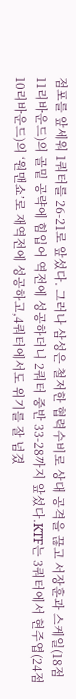점포를 앞세워 1쿼터를 26-21로 앞섰다. 그러나 삼성은 철저한 협력수비로 상대 공격을 끊고 서장훈과 스케일(18점 11리바운드)의 골밑 공략에 힘입어 역전에 성공하더니 2쿼터 중반 33-28까지 앞섰다.KTF는 3쿼터에서 현주엽(24점 10리바운드)의 ‘원맨쇼’로 재역전에 성공하고,4쿼터에서도 위기를 잘 넘겼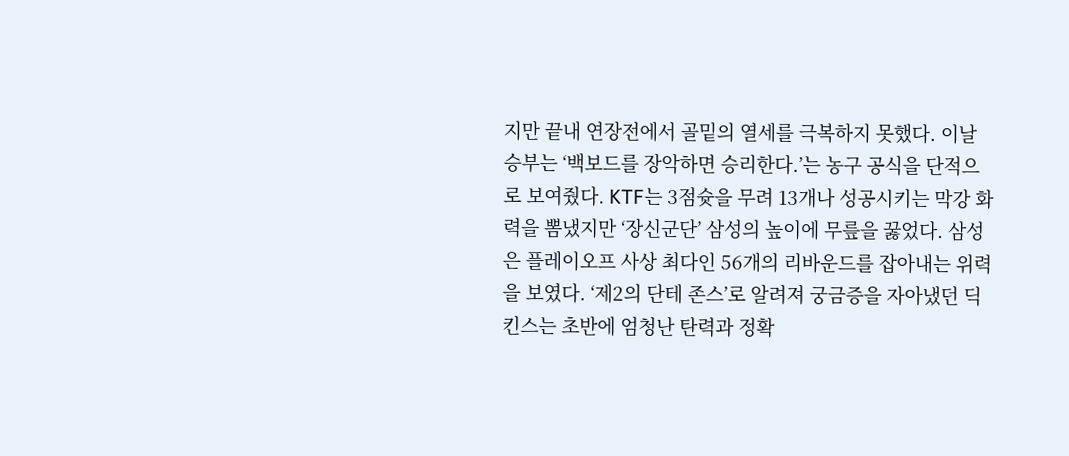지만 끝내 연장전에서 골밑의 열세를 극복하지 못했다. 이날 승부는 ‘백보드를 장악하면 승리한다.’는 농구 공식을 단적으로 보여줬다. KTF는 3점슛을 무려 13개나 성공시키는 막강 화력을 뽐냈지만 ‘장신군단’ 삼성의 높이에 무릎을 꿇었다. 삼성은 플레이오프 사상 최다인 56개의 리바운드를 잡아내는 위력을 보였다. ‘제2의 단테 존스’로 알려져 궁금증을 자아냈던 딕킨스는 초반에 엄청난 탄력과 정확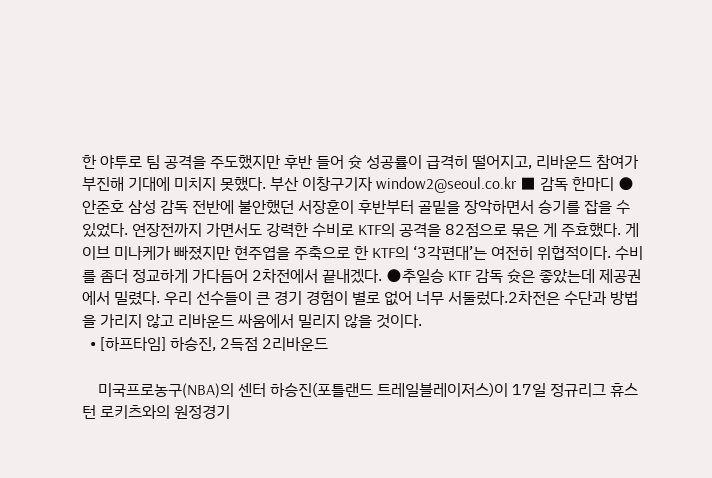한 야투로 팀 공격을 주도했지만 후반 들어 슛 성공률이 급격히 떨어지고, 리바운드 참여가 부진해 기대에 미치지 못했다. 부산 이창구기자 window2@seoul.co.kr ■ 감독 한마디 ●안준호 삼성 감독 전반에 불안했던 서장훈이 후반부터 골밑을 장악하면서 승기를 잡을 수 있었다. 연장전까지 가면서도 강력한 수비로 KTF의 공격을 82점으로 묶은 게 주효했다. 게이브 미나케가 빠졌지만 현주엽을 주축으로 한 KTF의 ‘3각편대’는 여전히 위협적이다. 수비를 좀더 정교하게 가다듬어 2차전에서 끝내겠다. ●추일승 KTF 감독 슛은 좋았는데 제공권에서 밀렸다. 우리 선수들이 큰 경기 경험이 별로 없어 너무 서둘렀다.2차전은 수단과 방법을 가리지 않고 리바운드 싸움에서 밀리지 않을 것이다.
  • [하프타임] 하승진, 2득점 2리바운드

    미국프로농구(NBA)의 센터 하승진(포틀랜드 트레일블레이저스)이 17일 정규리그 휴스턴 로키츠와의 원정경기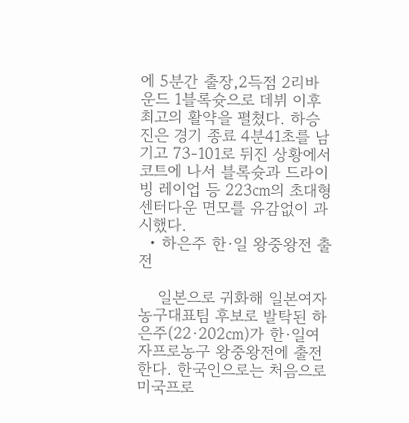에 5분간 출장,2득점 2리바운드 1블록슛으로 데뷔 이후 최고의 활약을 펼쳤다. 하승진은 경기 종료 4분41초를 남기고 73-101로 뒤진 상황에서 코트에 나서 블록슛과 드라이빙 레이업 등 223㎝의 초대형 센터다운 면모를 유감없이 과시했다.
  • 하은주 한·일 왕중왕전 출전

    일본으로 귀화해 일본여자농구대표팀 후보로 발탁된 하은주(22·202㎝)가 한·일여자프로농구 왕중왕전에 출전한다. 한국인으로는 처음으로 미국프로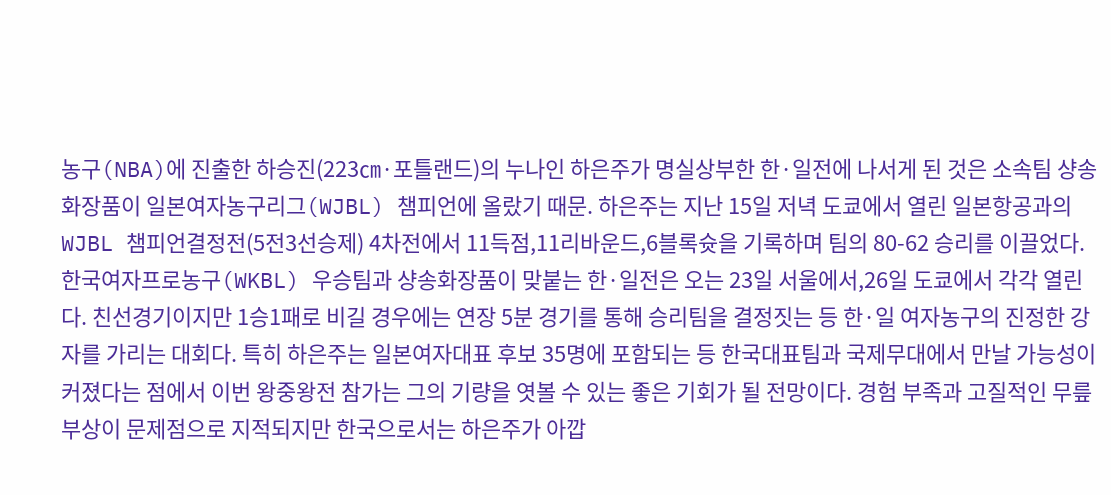농구(NBA)에 진출한 하승진(223㎝·포틀랜드)의 누나인 하은주가 명실상부한 한·일전에 나서게 된 것은 소속팀 샹송화장품이 일본여자농구리그(WJBL) 챔피언에 올랐기 때문. 하은주는 지난 15일 저녁 도쿄에서 열린 일본항공과의 WJBL 챔피언결정전(5전3선승제) 4차전에서 11득점,11리바운드,6블록슛을 기록하며 팀의 80-62 승리를 이끌었다. 한국여자프로농구(WKBL) 우승팀과 샹송화장품이 맞붙는 한·일전은 오는 23일 서울에서,26일 도쿄에서 각각 열린다. 친선경기이지만 1승1패로 비길 경우에는 연장 5분 경기를 통해 승리팀을 결정짓는 등 한·일 여자농구의 진정한 강자를 가리는 대회다. 특히 하은주는 일본여자대표 후보 35명에 포함되는 등 한국대표팀과 국제무대에서 만날 가능성이 커졌다는 점에서 이번 왕중왕전 참가는 그의 기량을 엿볼 수 있는 좋은 기회가 될 전망이다. 경험 부족과 고질적인 무릎 부상이 문제점으로 지적되지만 한국으로서는 하은주가 아깝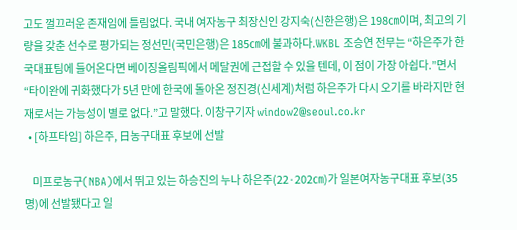고도 껄끄러운 존재임에 틀림없다. 국내 여자농구 최장신인 강지숙(신한은행)은 198㎝이며, 최고의 기량을 갖춘 선수로 평가되는 정선민(국민은행)은 185㎝에 불과하다.WKBL 조승연 전무는 “하은주가 한국대표팀에 들어온다면 베이징올림픽에서 메달권에 근접할 수 있을 텐데, 이 점이 가장 아쉽다.”면서 “타이완에 귀화했다가 5년 만에 한국에 돌아온 정진경(신세계)처럼 하은주가 다시 오기를 바라지만 현재로서는 가능성이 별로 없다.”고 말했다. 이창구기자 window2@seoul.co.kr
  • [하프타임] 하은주, 日농구대표 후보에 선발

    미프로농구(NBA)에서 뛰고 있는 하승진의 누나 하은주(22·202㎝)가 일본여자농구대표 후보(35명)에 선발됐다고 일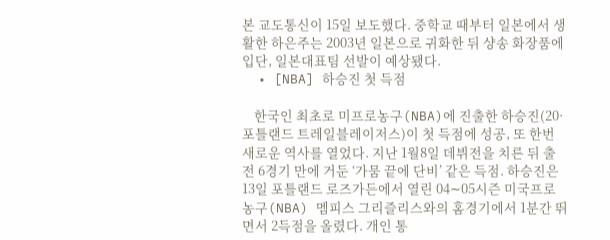본 교도통신이 15일 보도했다. 중학교 때부터 일본에서 생활한 하은주는 2003년 일본으로 귀화한 뒤 샹송 화장품에 입단, 일본대표팀 선발이 예상됐다.
  • [NBA] 하승진 첫 득점

    한국인 최초로 미프로농구(NBA)에 진출한 하승진(20·포틀랜드 트레일블레이저스)이 첫 득점에 성공, 또 한번 새로운 역사를 열었다. 지난 1월8일 데뷔전을 치른 뒤 출전 6경기 만에 거둔 ‘가뭄 끝에 단비’ 같은 득점. 하승진은 13일 포틀랜드 로즈가든에서 열린 04∼05시즌 미국프로농구(NBA) 멤피스 그리즐리스와의 홈경기에서 1분간 뛰면서 2득점을 올렸다. 개인 통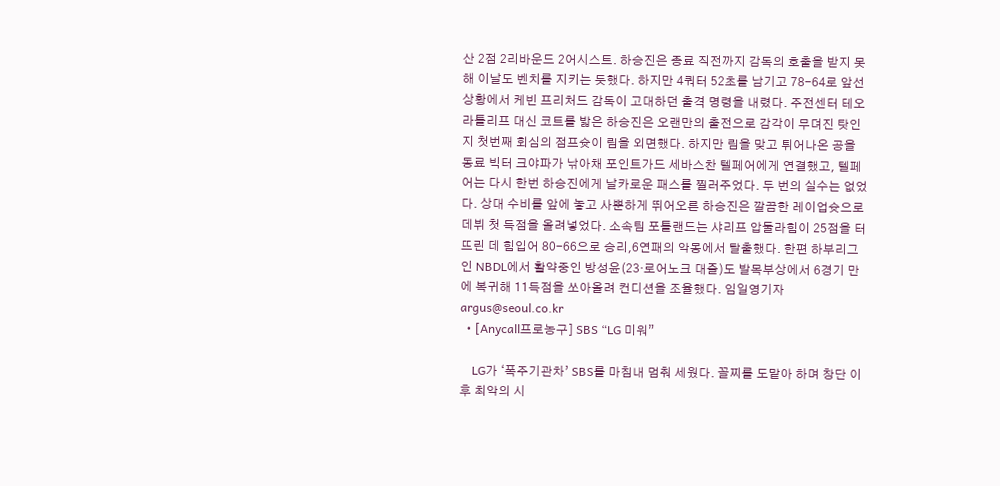산 2점 2리바운드 2어시스트. 하승진은 종료 직전까지 감독의 호출을 받지 못해 이날도 벤치를 지키는 듯했다. 하지만 4쿼터 52초를 남기고 78-64로 앞선 상황에서 케빈 프리처드 감독이 고대하던 출격 명령을 내렸다. 주전센터 테오 라틀리프 대신 코트를 밟은 하승진은 오랜만의 출전으로 감각이 무뎌진 탓인지 첫번째 회심의 점프슛이 림을 외면했다. 하지만 림을 맞고 튀어나온 공을 동료 빅터 크야파가 낚아채 포인트가드 세바스찬 텔페어에게 연결했고, 텔페어는 다시 한번 하승진에게 날카로운 패스를 찔러주었다. 두 번의 실수는 없었다. 상대 수비를 앞에 놓고 사뿐하게 뛰어오른 하승진은 깔끔한 레이업슛으로 데뷔 첫 득점을 올려넣었다. 소속팀 포틀랜드는 샤리프 압둘라힘이 25점을 터뜨린 데 힘입어 80-66으로 승리,6연패의 악몽에서 탈출했다. 한편 하부리그인 NBDL에서 활약중인 방성윤(23·로어노크 대즐)도 발목부상에서 6경기 만에 복귀해 11득점을 쏘아올려 컨디션을 조율했다. 임일영기자 argus@seoul.co.kr
  • [Anycall프로농구] SBS “LG 미워”

    LG가 ‘폭주기관차’ SBS를 마침내 멈춰 세웠다. 꼴찌를 도맡아 하며 창단 이후 최악의 시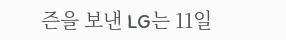즌을 보낸 LG는 11일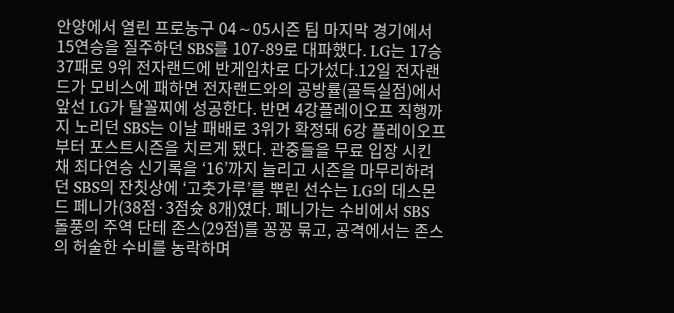안양에서 열린 프로농구 04∼05시즌 팀 마지막 경기에서 15연승을 질주하던 SBS를 107-89로 대파했다. LG는 17승37패로 9위 전자랜드에 반게임차로 다가섰다.12일 전자랜드가 모비스에 패하면 전자랜드와의 공방률(골득실점)에서 앞선 LG가 탈꼴찌에 성공한다. 반면 4강플레이오프 직행까지 노리던 SBS는 이날 패배로 3위가 확정돼 6강 플레이오프부터 포스트시즌을 치르게 됐다. 관중들을 무료 입장 시킨 채 최다연승 신기록을 ‘16’까지 늘리고 시즌을 마무리하려던 SBS의 잔칫상에 ‘고춧가루’를 뿌린 선수는 LG의 데스몬드 페니가(38점·3점슛 8개)였다. 페니가는 수비에서 SBS 돌풍의 주역 단테 존스(29점)를 꽁꽁 묶고, 공격에서는 존스의 허술한 수비를 농락하며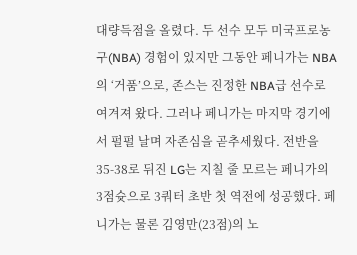대량득점을 올렸다. 두 선수 모두 미국프로농구(NBA) 경험이 있지만 그동안 페니가는 NBA의 ‘거품’으로, 존스는 진정한 NBA급 선수로 여겨져 왔다. 그러나 페니가는 마지막 경기에서 펄펄 날며 자존심을 곧추세웠다. 전반을 35-38로 뒤진 LG는 지칠 줄 모르는 페니가의 3점슛으로 3쿼터 초반 첫 역전에 성공했다. 페니가는 물론 김영만(23점)의 노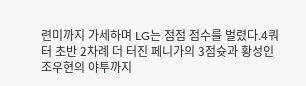련미까지 가세하며 LG는 점점 점수를 벌렸다.4쿼터 초반 2차례 더 터진 페니가의 3점슛과 황성인 조우현의 야투까지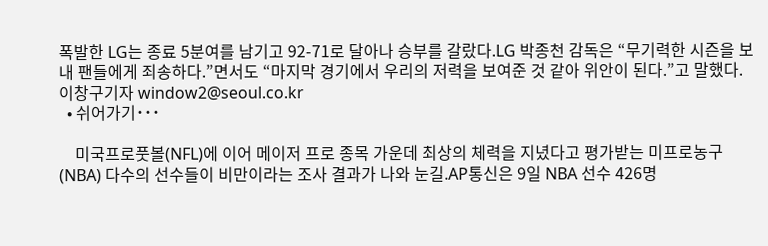폭발한 LG는 종료 5분여를 남기고 92-71로 달아나 승부를 갈랐다.LG 박종천 감독은 “무기력한 시즌을 보내 팬들에게 죄송하다.”면서도 “마지막 경기에서 우리의 저력을 보여준 것 같아 위안이 된다.”고 말했다. 이창구기자 window2@seoul.co.kr
  • 쉬어가기˙˙˙

    미국프로풋볼(NFL)에 이어 메이저 프로 종목 가운데 최상의 체력을 지녔다고 평가받는 미프로농구(NBA) 다수의 선수들이 비만이라는 조사 결과가 나와 눈길.AP통신은 9일 NBA 선수 426명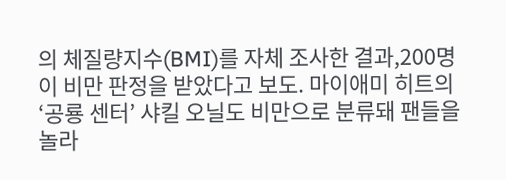의 체질량지수(BMI)를 자체 조사한 결과,200명이 비만 판정을 받았다고 보도. 마이애미 히트의 ‘공룡 센터’ 샤킬 오닐도 비만으로 분류돼 팬들을 놀라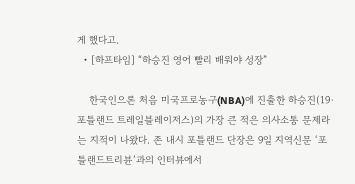게 했다고.
  • [하프타임] “하승진 영어 빨리 배워야 성장”

    한국인으론 처음 미국프로농구(NBA)에 진출한 하승진(19·포틀랜드 트레일블레이저스)의 가장 큰 적은 의사소통 문제라는 지적이 나왔다. 존 내시 포틀랜드 단장은 9일 지역신문 ‘포틀랜드트리뷴’과의 인터뷰에서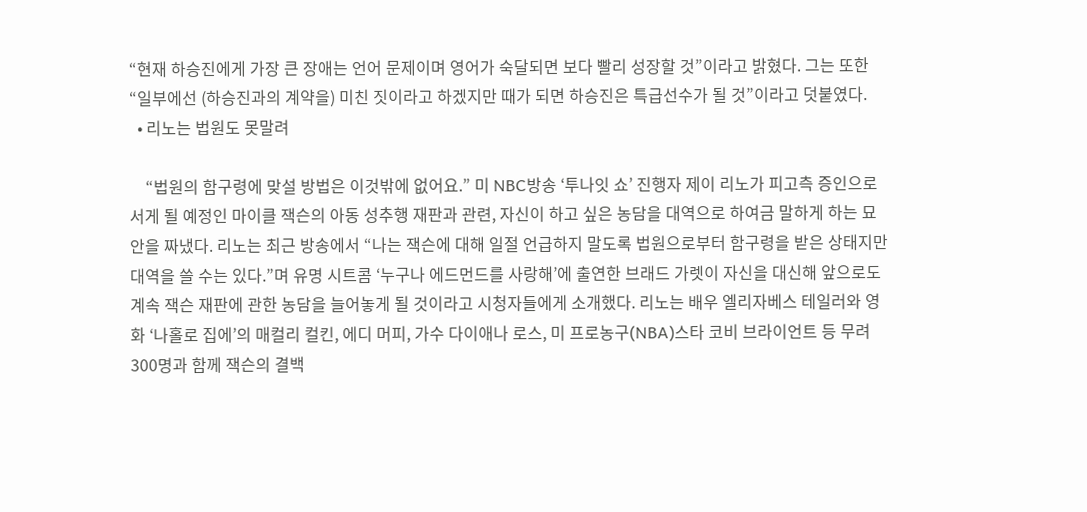“현재 하승진에게 가장 큰 장애는 언어 문제이며 영어가 숙달되면 보다 빨리 성장할 것”이라고 밝혔다. 그는 또한 “일부에선 (하승진과의 계약을) 미친 짓이라고 하겠지만 때가 되면 하승진은 특급선수가 될 것”이라고 덧붙였다.
  • 리노는 법원도 못말려

    “법원의 함구령에 맞설 방법은 이것밖에 없어요.” 미 NBC방송 ‘투나잇 쇼’ 진행자 제이 리노가 피고측 증인으로 서게 될 예정인 마이클 잭슨의 아동 성추행 재판과 관련, 자신이 하고 싶은 농담을 대역으로 하여금 말하게 하는 묘안을 짜냈다. 리노는 최근 방송에서 “나는 잭슨에 대해 일절 언급하지 말도록 법원으로부터 함구령을 받은 상태지만 대역을 쓸 수는 있다.”며 유명 시트콤 ‘누구나 에드먼드를 사랑해’에 출연한 브래드 가렛이 자신을 대신해 앞으로도 계속 잭슨 재판에 관한 농담을 늘어놓게 될 것이라고 시청자들에게 소개했다. 리노는 배우 엘리자베스 테일러와 영화 ‘나홀로 집에’의 매컬리 컬킨, 에디 머피, 가수 다이애나 로스, 미 프로농구(NBA)스타 코비 브라이언트 등 무려 300명과 함께 잭슨의 결백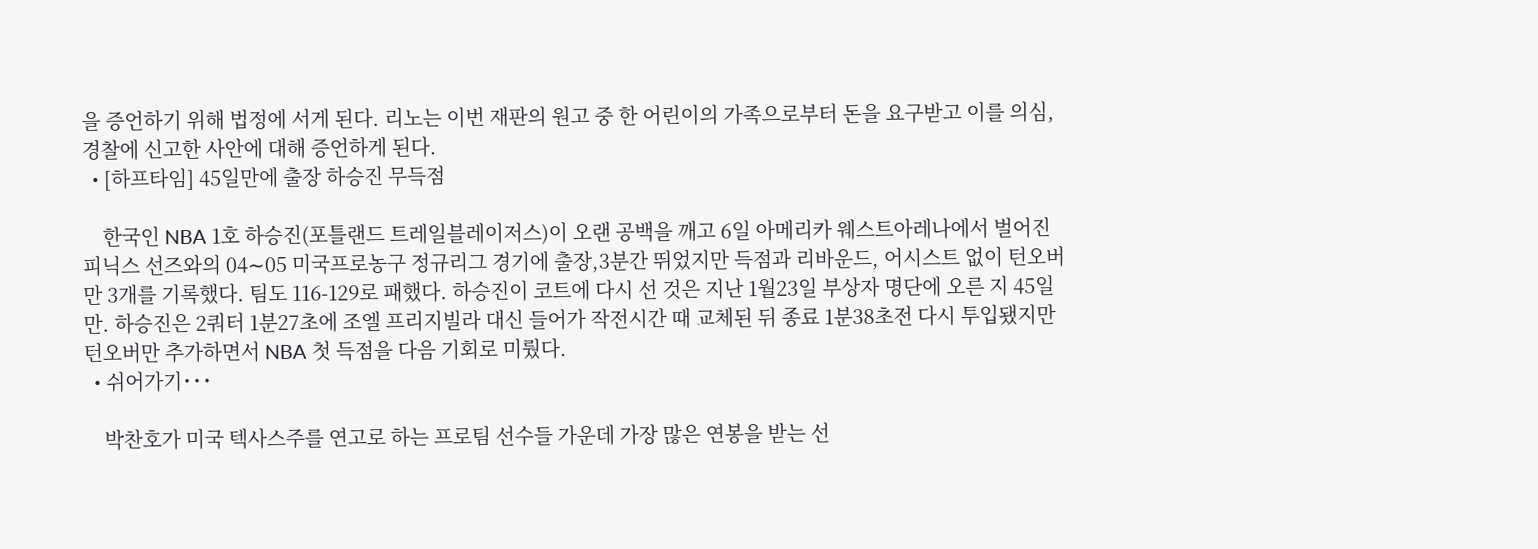을 증언하기 위해 법정에 서게 된다. 리노는 이번 재판의 원고 중 한 어린이의 가족으로부터 돈을 요구받고 이를 의심, 경찰에 신고한 사안에 대해 증언하게 된다.
  • [하프타임] 45일만에 출장 하승진 무득점

    한국인 NBA 1호 하승진(포틀랜드 트레일블레이저스)이 오랜 공백을 깨고 6일 아메리카 웨스트아레나에서 벌어진 피닉스 선즈와의 04∼05 미국프로농구 정규리그 경기에 출장,3분간 뛰었지만 득점과 리바운드, 어시스트 없이 턴오버만 3개를 기록했다. 팀도 116-129로 패했다. 하승진이 코트에 다시 선 것은 지난 1월23일 부상자 명단에 오른 지 45일만. 하승진은 2쿼터 1분27초에 조엘 프리지빌라 대신 들어가 작전시간 때 교체된 뒤 종료 1분38초전 다시 투입됐지만 턴오버만 추가하면서 NBA 첫 득점을 다음 기회로 미뤘다.
  • 쉬어가기˙˙˙

    박찬호가 미국 텍사스주를 연고로 하는 프로팀 선수들 가운데 가장 많은 연봉을 받는 선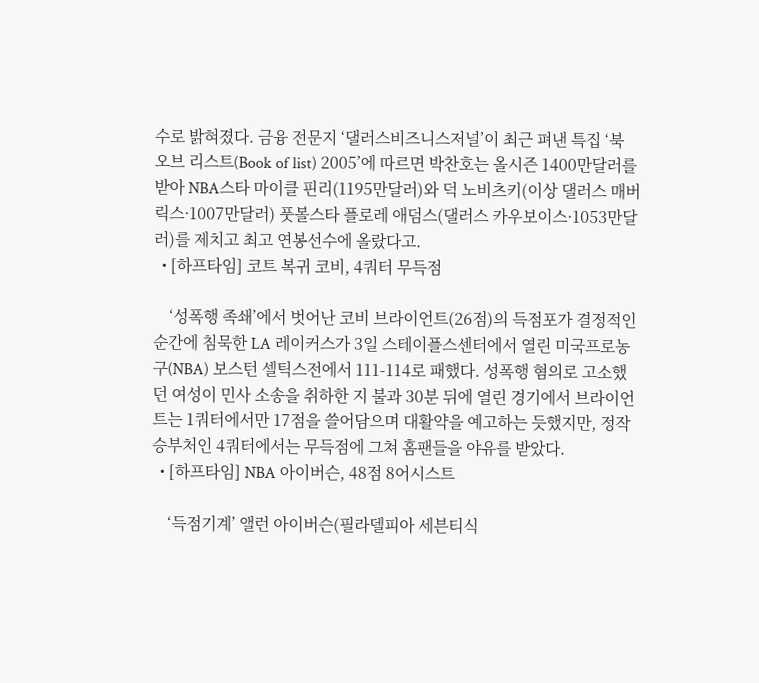수로 밝혀졌다. 금융 전문지 ‘댈러스비즈니스저널’이 최근 펴낸 특집 ‘북 오브 리스트(Book of list) 2005’에 따르면 박찬호는 올시즌 1400만달러를 받아 NBA스타 마이클 핀리(1195만달러)와 덕 노비츠키(이상 댈러스 매버릭스·1007만달러) 풋볼스타 플로레 애덤스(댈러스 카우보이스·1053만달러)를 제치고 최고 연봉선수에 올랐다고.
  • [하프타임] 코트 복귀 코비, 4쿼터 무득점

    ‘성폭행 족쇄’에서 벗어난 코비 브라이언트(26점)의 득점포가 결정적인 순간에 침묵한 LA 레이커스가 3일 스테이플스센터에서 열린 미국프로농구(NBA) 보스턴 셀틱스전에서 111-114로 패했다. 성폭행 혐의로 고소했던 여성이 민사 소송을 취하한 지 불과 30분 뒤에 열린 경기에서 브라이언트는 1쿼터에서만 17점을 쓸어담으며 대활약을 예고하는 듯했지만, 정작 승부처인 4쿼터에서는 무득점에 그쳐 홈팬들을 야유를 받았다.
  • [하프타임] NBA 아이버슨, 48점 8어시스트

    ‘득점기계’ 앨런 아이버슨(필라델피아 세븐티식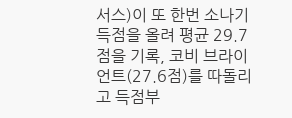서스)이 또 한번 소나기 득점을 올려 평균 29.7점을 기록, 코비 브라이언트(27.6점)를 따돌리고 득점부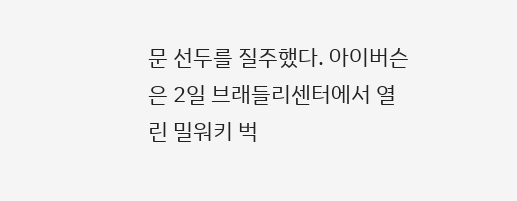문 선두를 질주했다. 아이버슨은 2일 브래들리센터에서 열린 밀워키 벅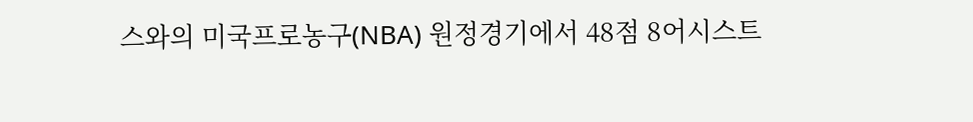스와의 미국프로농구(NBA) 원정경기에서 48점 8어시스트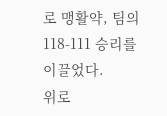로 맹활약, 팀의 118-111 승리를 이끌었다.
위로